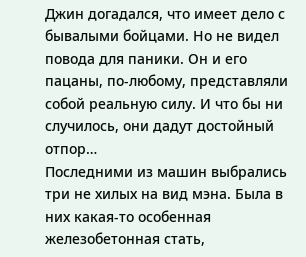Джин догадался, что имеет дело с бывалыми бойцами. Но не видел повода для паники. Он и его пацаны, по-любому, представляли собой реальную силу. И что бы ни случилось, они дадут достойный отпор…
Последними из машин выбрались три не хилых на вид мэна. Была в них какая-то особенная железобетонная стать,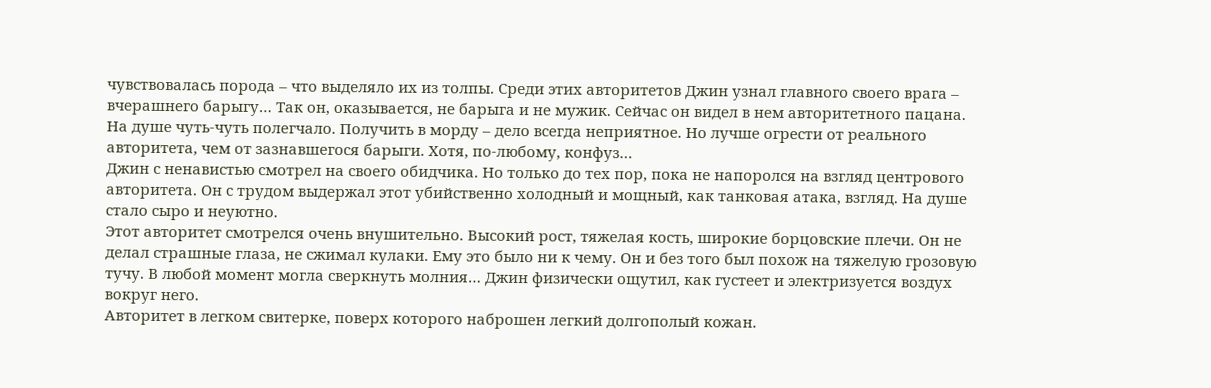чувствовалась порода – что выделяло их из толпы. Среди этих авторитетов Джин узнал главного своего врага – вчерашнего барыгу… Так он, оказывается, не барыга и не мужик. Сейчас он видел в нем авторитетного пацана.
На душе чуть-чуть полегчало. Получить в морду – дело всегда неприятное. Но лучше огрести от реального авторитета, чем от зазнавшегося барыги. Хотя, по-любому, конфуз…
Джин с ненавистью смотрел на своего обидчика. Но только до тех пор, пока не напоролся на взгляд центрового авторитета. Он с трудом выдержал этот убийственно холодный и мощный, как танковая атака, взгляд. На душе стало сыро и неуютно.
Этот авторитет смотрелся очень внушительно. Высокий рост, тяжелая кость, широкие борцовские плечи. Он не делал страшные глаза, не сжимал кулаки. Ему это было ни к чему. Он и без того был похож на тяжелую грозовую тучу. В любой момент могла сверкнуть молния… Джин физически ощутил, как густеет и электризуется воздух вокруг него.
Авторитет в легком свитерке, поверх которого наброшен легкий долгополый кожан.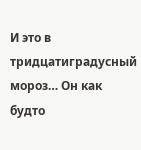И это в тридцатиградусный мороз… Он как будто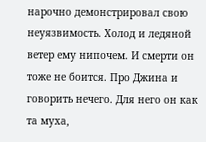нарочно демонстрировал свою неуязвимость. Холод и ледяной ветер ему нипочем. И смерти он тоже не боится. Про Джина и говорить нечего. Для него он как та муха,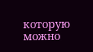которую можно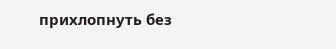прихлопнуть без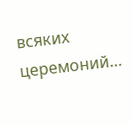всяких церемоний…